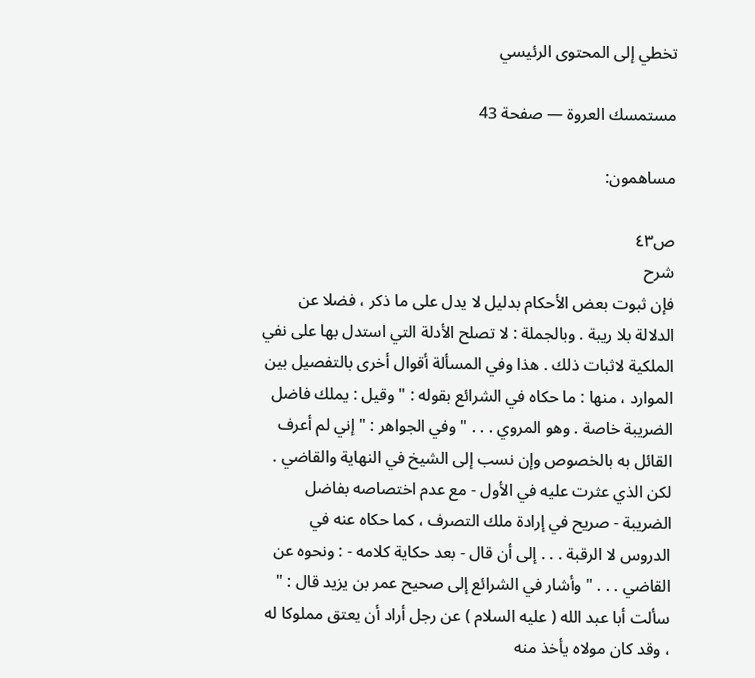تخطي إلى المحتوى الرئيسي

مستمسك العروة — صفحة 43

مساهمون:

ص٤٣
شرح
فإن ثبوت بعض الأحكام بدليل لا يدل على ما ذكر ، فضلا عن الدلالة بلا ريبة . وبالجملة : لا تصلح الأدلة التي استدل بها على نفي الملكية لاثبات ذلك . هذا وفي المسألة أقوال أخرى بالتفصيل بين الموارد ، منها : ما حكاه في الشرائع بقوله : " وقيل : يملك فاضل الضريبة خاصة . وهو المروي . . . " وفي الجواهر : " إني لم أعرف القائل به بالخصوص وإن نسب إلى الشيخ في النهاية والقاضي . لكن الذي عثرت عليه في الأول - مع عدم اختصاصه بفاضل الضريبة - صريح في إرادة ملك التصرف ، كما حكاه عنه في الدروس لا الرقبة . . . إلى أن قال - بعد حكاية كلامه - : ونحوه عن القاضي . . . " وأشار في الشرائع إلى صحيح عمر بن يزيد قال : " سألت أبا عبد الله ( عليه السلام ) عن رجل أراد أن يعتق مملوكا له ، وقد كان مولاه يأخذ منه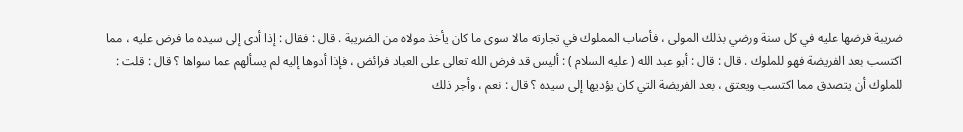ضريبة فرضها عليه في كل سنة ورضي بذلك المولى ، فأصاب المملوك في تجارته مالا سوى ما كان يأخذ مولاه من الضريبة . قال : فقال : إذا أدى إلى سيده ما فرض عليه ، مما اكتسب بعد الفريضة فهو للملوك . قال : قال : أبو عبد الله ( عليه السلام ) : أليس قد فرض الله تعالى على العباد فرائض ، فإذا أدوها إليه لم يسألهم عما سواها ؟ قال : قلت : للملوك أن يتصدق مما اكتسب ويعتق ، بعد الفريضة التي كان يؤديها إلى سيده ؟ قال : نعم ، وأجر ذلك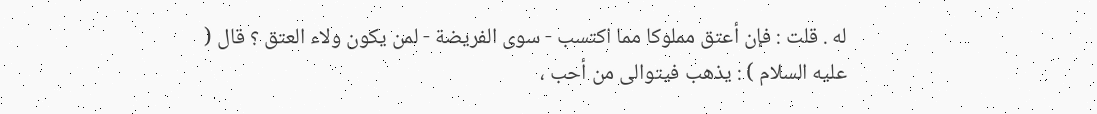له . قلت : فإن أعتق مملوكا مما اكتسب - سوى الفريضة - لمن يكون ولاء العتق ؟ قال ( عليه السلام ) : يذهب فيتوالى من أحب ،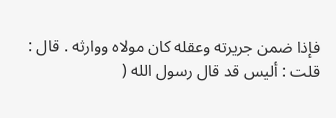فإذا ضمن جريرته وعقله كان مولاه ووارثه . قال : قلت : أليس قد قال رسول الله (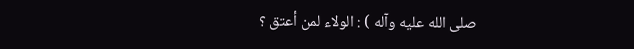صلى الله عليه وآله ) : الولاء لمن أعتق ؟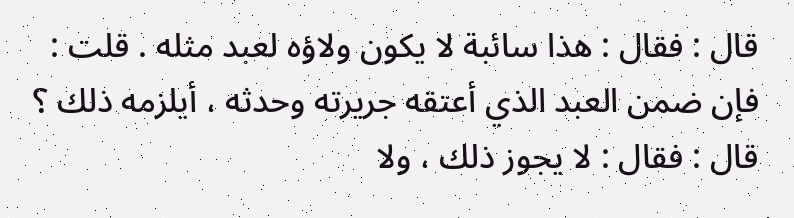قال : فقال : هذا سائبة لا يكون ولاؤه لعبد مثله . قلت : فإن ضمن العبد الذي أعتقه جريرته وحدثه ، أيلزمه ذلك ؟ قال : فقال : لا يجوز ذلك ، ولا